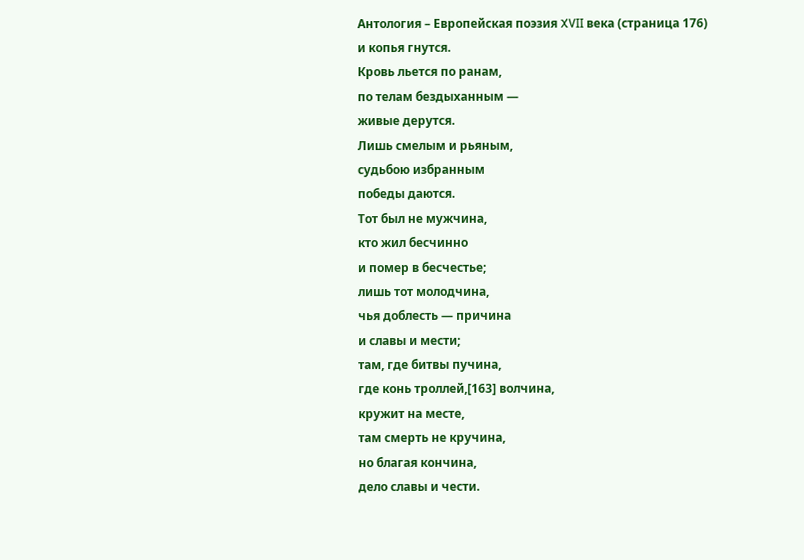Антология – Европейская поэзия XVII века (страница 176)
и копья гнутся.
Кровь льется по ранам,
по телам бездыханным —
живые дерутся.
Лишь смелым и рьяным,
судьбою избранным
победы даются.
Тот был не мужчина,
кто жил бесчинно
и помер в бесчестье;
лишь тот молодчина,
чья доблесть — причина
и славы и мести;
там, где битвы пучина,
где конь троллей,[163] волчина,
кружит на месте,
там смерть не кручина,
но благая кончина,
дело славы и чести.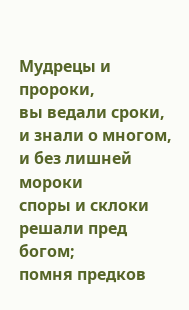Мудрецы и пророки,
вы ведали сроки,
и знали о многом,
и без лишней мороки
споры и склоки
решали пред богом;
помня предков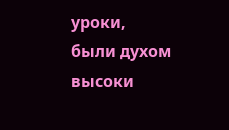уроки,
были духом высоки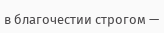в благочестии строгом —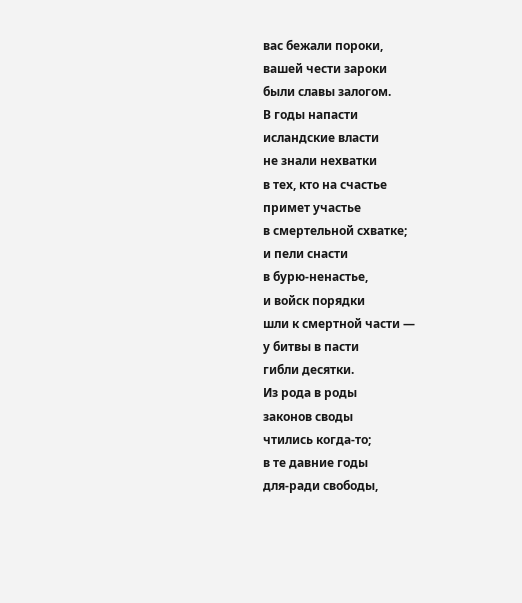вас бежали пороки,
вашей чести зароки
были славы залогом.
В годы напасти
исландские власти
не знали нехватки
в тех, кто на счастье
примет участье
в смертельной схватке;
и пели снасти
в бурю-ненастье,
и войск порядки
шли к смертной части —
у битвы в пасти
гибли десятки.
Из рода в роды
законов своды
чтились когда-то;
в те давние годы
для-ради свободы,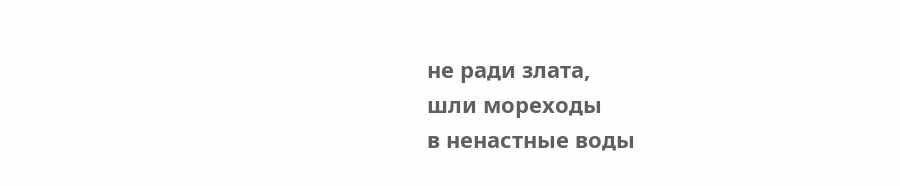не ради злата,
шли мореходы
в ненастные воды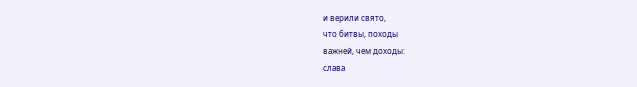и верили свято,
что битвы, походы
важней, чем доходы:
слава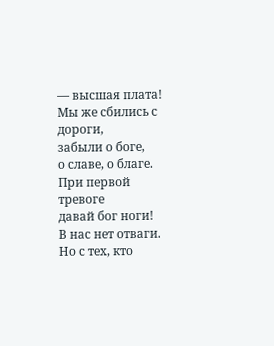— высшая плата!
Мы же сбились с дороги,
забыли о боге,
о славе, о благе.
При первой тревоге
давай бог ноги!
В нас нет отваги.
Но с тех, кто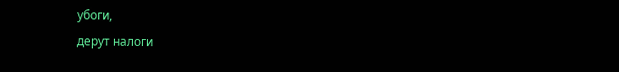убоги,
дерут налоги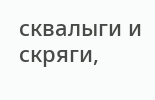сквалыги и скряги,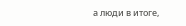а люди в итоге,